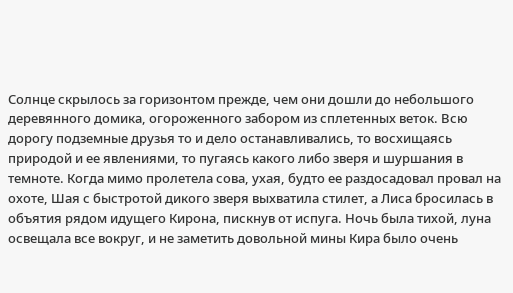Солнце скрылось за горизонтом прежде, чем они дошли до небольшого деревянного домика, огороженного забором из сплетенных веток. Всю дорогу подземные друзья то и дело останавливались, то восхищаясь природой и ее явлениями, то пугаясь какого либо зверя и шуршания в темноте. Когда мимо пролетела сова, ухая, будто ее раздосадовал провал на охоте, Шая с быстротой дикого зверя выхватила стилет, а Лиса бросилась в объятия рядом идущего Кирона, пискнув от испуга. Ночь была тихой, луна освещала все вокруг, и не заметить довольной мины Кира было очень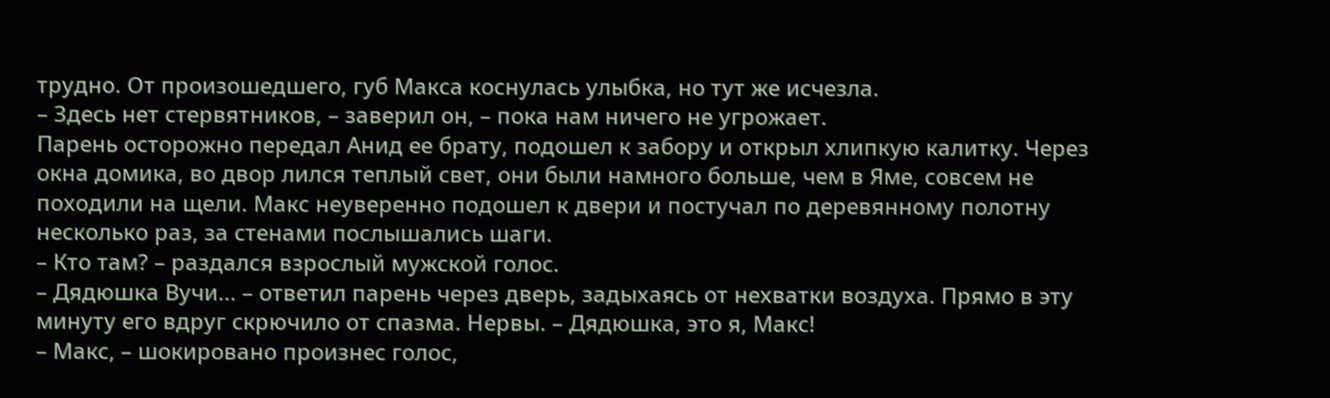трудно. От произошедшего, губ Макса коснулась улыбка, но тут же исчезла.
– Здесь нет стервятников, – заверил он, – пока нам ничего не угрожает.
Парень осторожно передал Анид ее брату, подошел к забору и открыл хлипкую калитку. Через окна домика, во двор лился теплый свет, они были намного больше, чем в Яме, совсем не походили на щели. Макс неуверенно подошел к двери и постучал по деревянному полотну несколько раз, за стенами послышались шаги.
– Кто там? – раздался взрослый мужской голос.
– Дядюшка Вучи... – ответил парень через дверь, задыхаясь от нехватки воздуха. Прямо в эту минуту его вдруг скрючило от спазма. Нервы. – Дядюшка, это я, Макс!
– Макс, – шокировано произнес голос,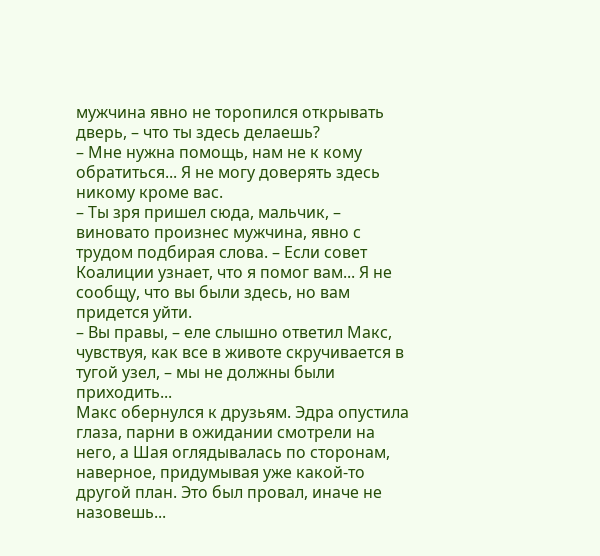мужчина явно не торопился открывать дверь, – что ты здесь делаешь?
– Мне нужна помощь, нам не к кому обратиться... Я не могу доверять здесь никому кроме вас.
– Ты зря пришел сюда, мальчик, – виновато произнес мужчина, явно с трудом подбирая слова. – Если совет Коалиции узнает, что я помог вам... Я не сообщу, что вы были здесь, но вам придется уйти.
– Вы правы, – еле слышно ответил Макс, чувствуя, как все в животе скручивается в тугой узел, – мы не должны были приходить...
Макс обернулся к друзьям. Эдра опустила глаза, парни в ожидании смотрели на него, а Шая оглядывалась по сторонам, наверное, придумывая уже какой-то другой план. Это был провал, иначе не назовешь...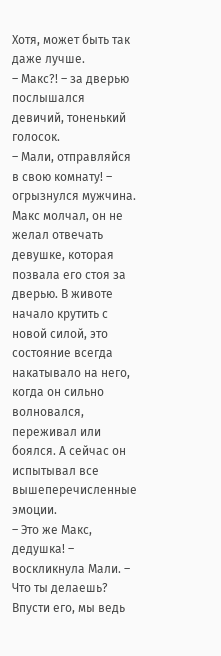Хотя, может быть так даже лучше.
– Макс?! – за дверью послышался девичий, тоненький голосок.
– Мали, отправляйся в свою комнату! – огрызнулся мужчина.
Макс молчал, он не желал отвечать девушке, которая позвала его стоя за дверью. В животе начало крутить с новой силой, это состояние всегда накатывало на него, когда он сильно волновался, переживал или боялся. А сейчас он испытывал все вышеперечисленные эмоции.
– Это же Макс, дедушка! – воскликнула Мали. – Что ты делаешь? Впусти его, мы ведь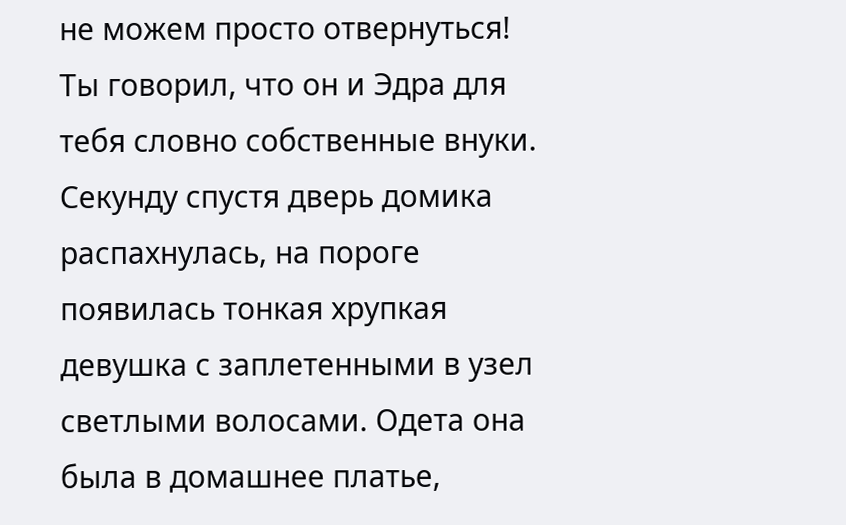не можем просто отвернуться! Ты говорил, что он и Эдра для тебя словно собственные внуки.
Секунду спустя дверь домика распахнулась, на пороге появилась тонкая хрупкая девушка с заплетенными в узел светлыми волосами. Одета она была в домашнее платье,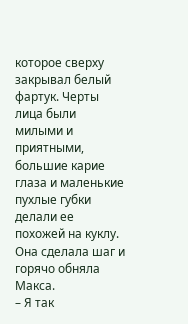которое сверху закрывал белый фартук. Черты лица были милыми и приятными, большие карие глаза и маленькие пухлые губки делали ее похожей на куклу. Она сделала шаг и горячо обняла Макса.
– Я так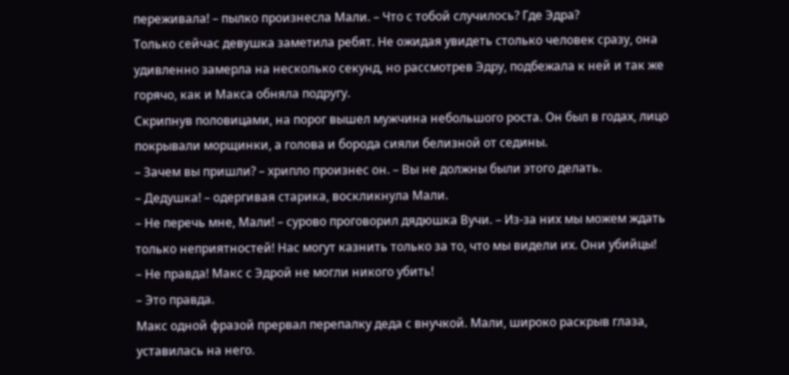переживала! – пылко произнесла Мали. – Что с тобой случилось? Где Эдра?
Только сейчас девушка заметила ребят. Не ожидая увидеть столько человек сразу, она удивленно замерла на несколько секунд, но рассмотрев Эдру, подбежала к ней и так же горячо, как и Макса обняла подругу.
Скрипнув половицами, на порог вышел мужчина небольшого роста. Он был в годах, лицо покрывали морщинки, а голова и борода сияли белизной от седины.
– Зачем вы пришли? – хрипло произнес он. – Вы не должны были этого делать.
– Дедушка! – одергивая старика, воскликнула Мали.
– Не перечь мне, Мали! – сурово проговорил дядюшка Вучи. – Из-за них мы можем ждать только неприятностей! Нас могут казнить только за то, что мы видели их. Они убийцы!
– Не правда! Макс с Эдрой не могли никого убить!
– Это правда.
Макс одной фразой прервал перепалку деда с внучкой. Мали, широко раскрыв глаза, уставилась на него.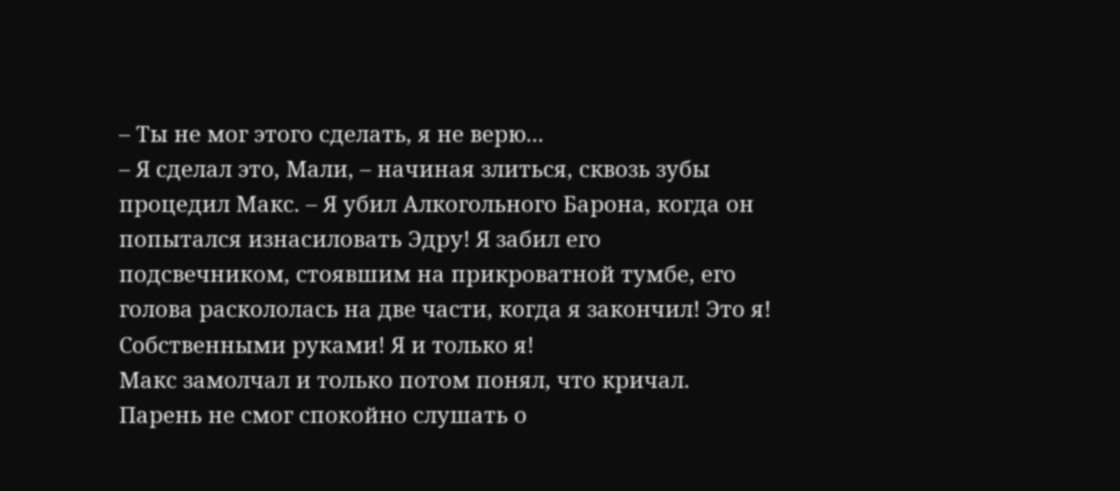– Ты не мог этого сделать, я не верю...
– Я сделал это, Мали, – начиная злиться, сквозь зубы процедил Макс. – Я убил Алкогольного Барона, когда он попытался изнасиловать Эдру! Я забил его подсвечником, стоявшим на прикроватной тумбе, его голова раскололась на две части, когда я закончил! Это я! Собственными руками! Я и только я!
Макс замолчал и только потом понял, что кричал. Парень не смог спокойно слушать о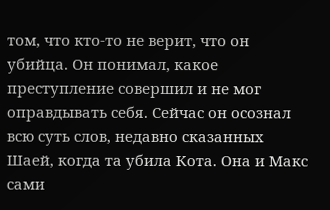том, что кто-то не верит, что он убийца. Он понимал, какое преступление совершил и не мог оправдывать себя. Сейчас он осознал всю суть слов, недавно сказанных Шаей, когда та убила Кота. Она и Макс сами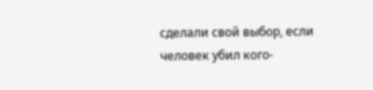сделали свой выбор, если человек убил кого-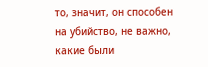то, значит, он способен на убийство, не важно, какие были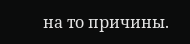на то причины.